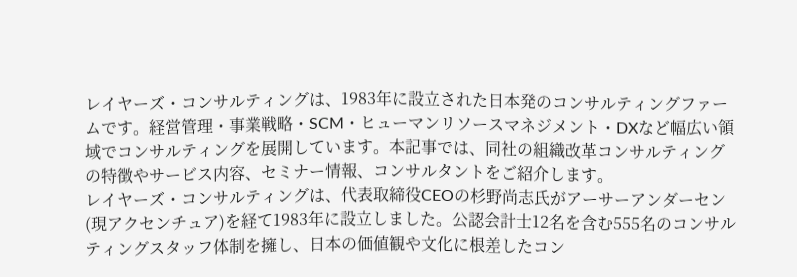レイヤーズ・コンサルティングは、1983年に設立された日本発のコンサルティングファームです。経営管理・事業戦略・SCM・ヒューマンリソースマネジメント・DXなど幅広い領域でコンサルティングを展開しています。本記事では、同社の組織改革コンサルティングの特徴やサービス内容、セミナー情報、コンサルタントをご紹介します。
レイヤーズ・コンサルティングは、代表取締役CEOの杉野尚志氏がアーサーアンダーセン(現アクセンチュア)を経て1983年に設立しました。公認会計士12名を含む555名のコンサルティングスタッフ体制を擁し、日本の価値観や文化に根差したコン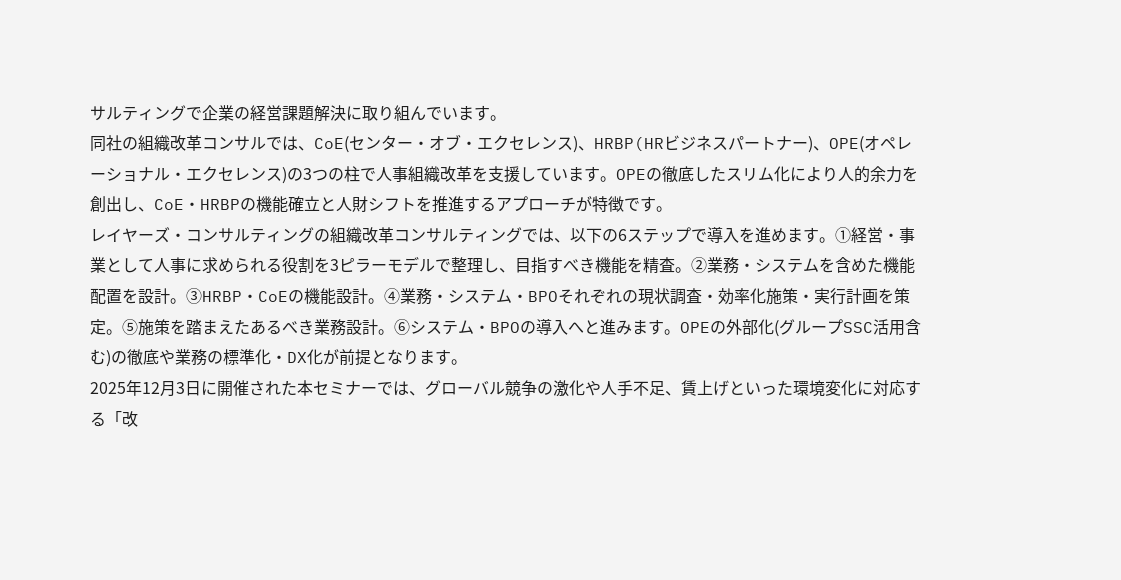サルティングで企業の経営課題解決に取り組んでいます。
同社の組織改革コンサルでは、CoE(センター・オブ・エクセレンス)、HRBP(HRビジネスパートナー)、OPE(オペレーショナル・エクセレンス)の3つの柱で人事組織改革を支援しています。OPEの徹底したスリム化により人的余力を創出し、CoE・HRBPの機能確立と人財シフトを推進するアプローチが特徴です。
レイヤーズ・コンサルティングの組織改革コンサルティングでは、以下の6ステップで導入を進めます。①経営・事業として人事に求められる役割を3ピラーモデルで整理し、目指すべき機能を精査。②業務・システムを含めた機能配置を設計。③HRBP・CoEの機能設計。④業務・システム・BPOそれぞれの現状調査・効率化施策・実行計画を策定。⑤施策を踏まえたあるべき業務設計。⑥システム・BPOの導入へと進みます。OPEの外部化(グループSSC活用含む)の徹底や業務の標準化・DX化が前提となります。
2025年12月3日に開催された本セミナーでは、グローバル競争の激化や人手不足、賃上げといった環境変化に対応する「改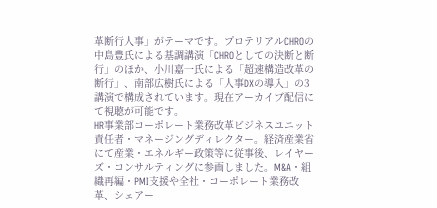革断行人事」がテーマです。プロテリアルCHROの中島豊氏による基調講演「CHROとしての決断と断行」のほか、小川嘉一氏による「超速構造改革の断行」、南部広樹氏による「人事DXの導入」の3講演で構成されています。現在アーカイブ配信にて視聴が可能です。
HR事業部コーポレート業務改革ビジネスユニット責任者・マネージングディレクター。経済産業省にて産業・エネルギー政策等に従事後、レイヤーズ・コンサルティングに参画しました。M&A・組織再編・PMI支援や全社・コーポレート業務改革、シェアー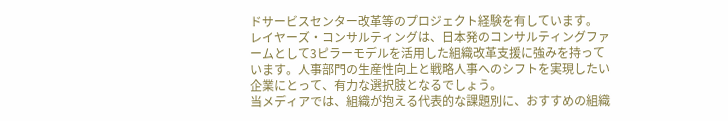ドサービスセンター改革等のプロジェクト経験を有しています。
レイヤーズ・コンサルティングは、日本発のコンサルティングファームとして3ピラーモデルを活用した組織改革支援に強みを持っています。人事部門の生産性向上と戦略人事へのシフトを実現したい企業にとって、有力な選択肢となるでしょう。
当メディアでは、組織が抱える代表的な課題別に、おすすめの組織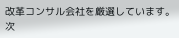改革コンサル会社を厳選しています。次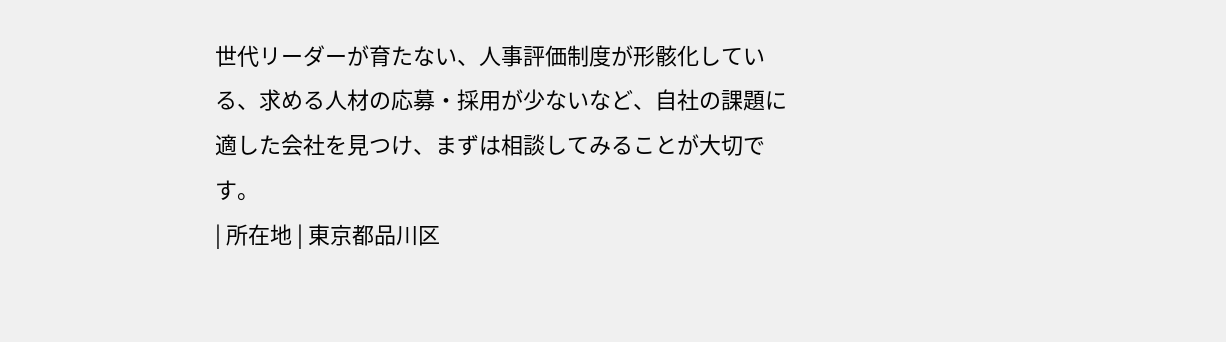世代リーダーが育たない、人事評価制度が形骸化している、求める人材の応募・採用が少ないなど、自社の課題に適した会社を見つけ、まずは相談してみることが大切です。
| 所在地 | 東京都品川区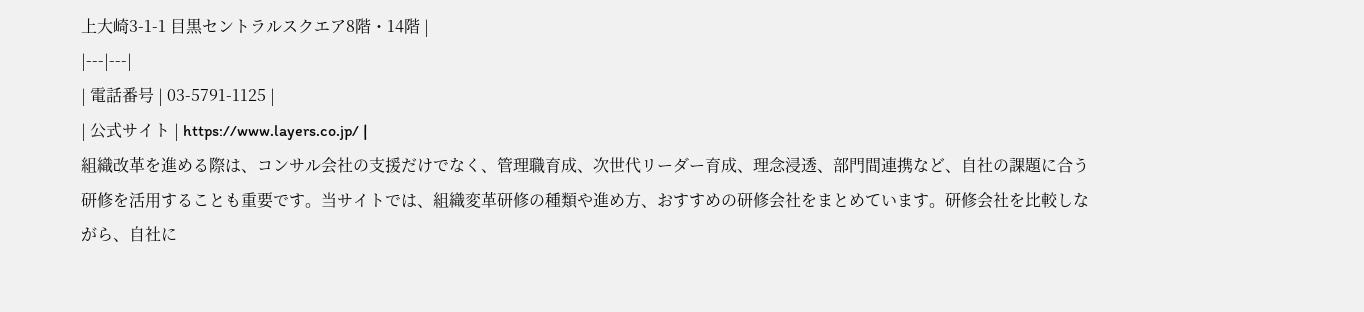上大崎3-1-1 目黒セントラルスクエア8階・14階 |
|---|---|
| 電話番号 | 03-5791-1125 |
| 公式サイト | https://www.layers.co.jp/ |
組織改革を進める際は、コンサル会社の支援だけでなく、管理職育成、次世代リーダー育成、理念浸透、部門間連携など、自社の課題に合う研修を活用することも重要です。当サイトでは、組織変革研修の種類や進め方、おすすめの研修会社をまとめています。研修会社を比較しながら、自社に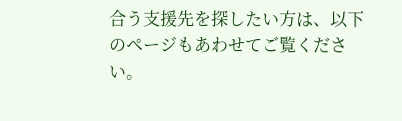合う支援先を探したい方は、以下のページもあわせてご覧ください。